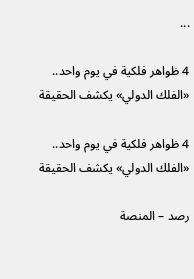...

4 ظواهر فلكية في يوم واحد.. «الفلك الدولي» يكشف الحقيقة

4 ظواهر فلكية في يوم واحد.. «الفلك الدولي» يكشف الحقيقة

رصد – المنصة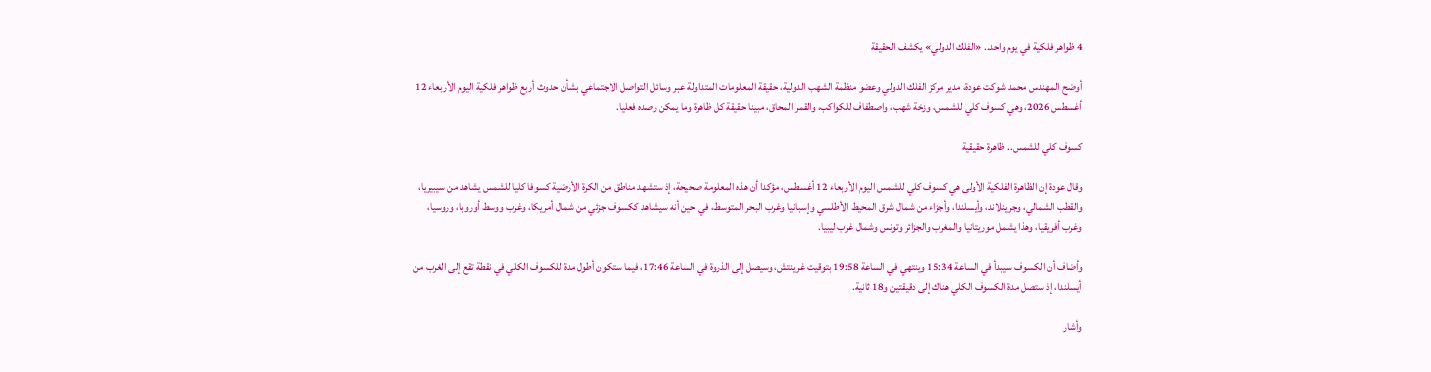4 ظواهر فلكية في يوم واحد.. «الفلك الدولي» يكشف الحقيقة

أوضح المهندس محمد شوكت عودة، مدير مركز الفلك الدولي وعضو منظمة الشهب الدولية، حقيقة المعلومات المتداولة عبر وسائل التواصل الاجتماعي بشأن حدوث أربع ظواهر فلكية اليوم الأربعاء 12 أغسطس 2026، وهي كسوف كلي للشمس، وزخة شهب، واصطفاف للكواكب، والقمر المحاق، مبينا حقيقة كل ظاهرة وما يمكن رصده فعليا.

كسوف كلي للشمس.. ظاهرة حقيقية

وقال عودة إن الظاهرة الفلكية الأولى هي كسوف كلي للشمس اليوم الأربعاء 12 أغسطس، مؤكدا أن هذه المعلومة صحيحة، إذ ستشهد مناطق من الكرة الأرضية كسوفا كليا للشمس يشاهد من سيبيريا، والقطب الشمالي، وجرينلاند، وأيسلندا، وأجزاء من شمال شرق المحيط الأطلسي وإسبانيا وغرب البحر المتوسط، في حين أنه سيشاهد ككسوف جزئي من شمال أمريكا، وغرب ووسط أوروبا، وروسيا، وغرب أفريقيا، وهذا يشمل موريتانيا والمغرب والجزائر وتونس وشمال غرب ليبيا.

وأضاف أن الكسوف سيبدأ في الساعة 15:34 وينتهي في الساعة 19:58 بتوقيت غرينتش، وسيصل إلى الذروة في الساعة 17:46، فيما ستكون أطول مدة للكسوف الكلي في نقطة تقع إلى الغرب من أيسلندا، إذ ستصل مدة الكسوف الكلي هناك إلى دقيقتين و18 ثانية.

وأشار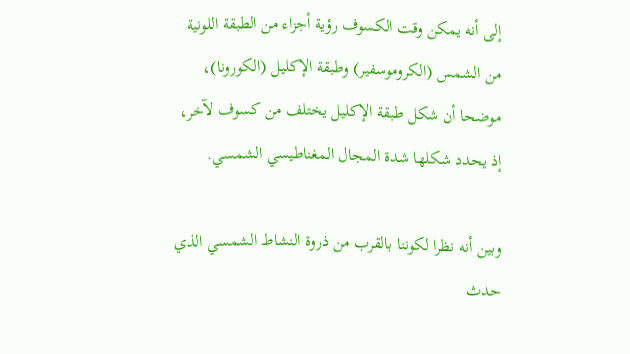إلى أنه يمكن وقت الكسوف رؤية أجزاء من الطبقة اللونية من الشمس (الكروموسفير) وطبقة الإكليل (الكورونا)، موضحا أن شكل طبقة الإكليل يختلف من كسوف لآخر، إذ يحدد شكلها شدة المجال المغناطيسي الشمسي.

وبين أنه نظرا لكوننا بالقرب من ذروة النشاط الشمسي الذي حدث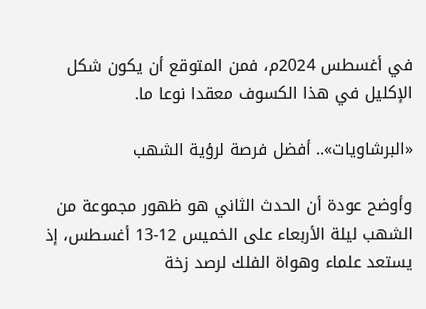في أغسطس 2024م، فمن المتوقع أن يكون شكل الإكليل في هذا الكسوف معقدا نوعا ما.

«البرشاويات».. أفضل فرصة لرؤية الشهب

وأوضح عودة أن الحدث الثاني هو ظهور مجموعة من الشهب ليلة الأربعاء على الخميس 12-13 أغسطس، إذ يستعد علماء وهواة الفلك لرصد زخة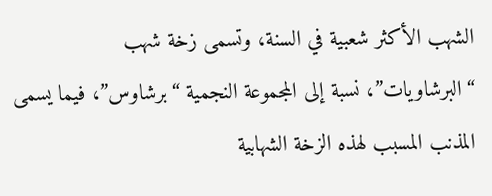الشهب الأكثر شعبية في السنة، وتسمى زخة شهب “البرشاويات”، نسبة إلى المجموعة النجمية “برشاوس”، فيما يسمى المذنب المسبب لهذه الزخة الشهابية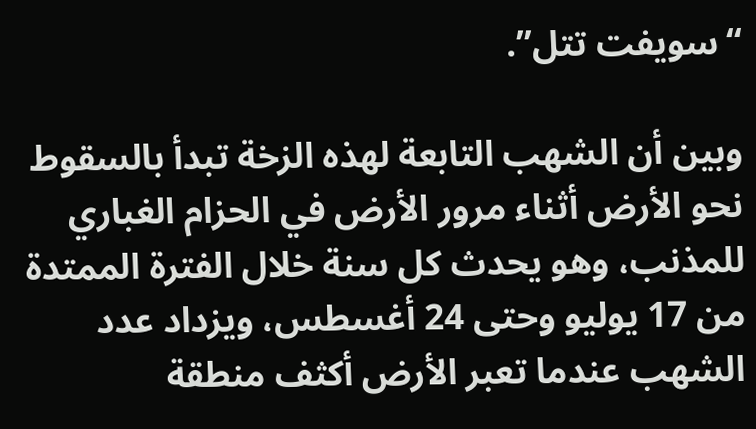“سويفت تتل”.

وبين أن الشهب التابعة لهذه الزخة تبدأ بالسقوط نحو الأرض أثناء مرور الأرض في الحزام الغباري للمذنب، وهو يحدث كل سنة خلال الفترة الممتدة من 17 يوليو وحتى 24 أغسطس، ويزداد عدد الشهب عندما تعبر الأرض أكثف منطقة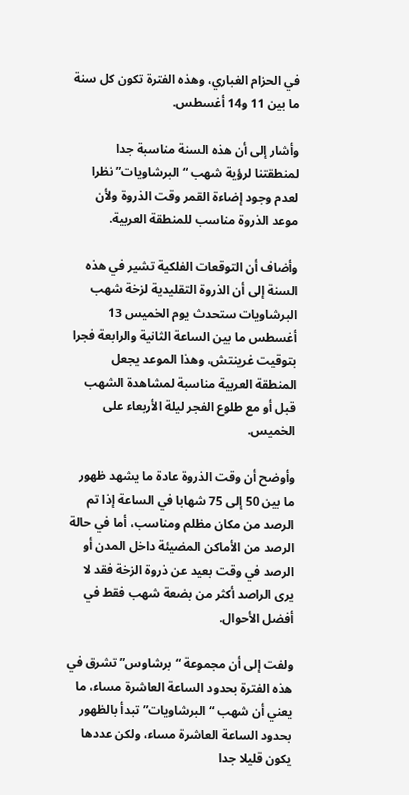في الحزام الغباري، وهذه الفترة تكون كل سنة ما بين 11 و14 أغسطس.

وأشار إلى أن هذه السنة مناسبة جدا لمنطقتنا لرؤية شهب “البرشاويات” نظرا لعدم وجود إضاءة القمر وقت الذروة ولأن موعد الذروة مناسب للمنطقة العربية.

وأضاف أن التوقعات الفلكية تشير في هذه السنة إلى أن الذروة التقليدية لزخة شهب البرشاويات ستحدث يوم الخميس 13 أغسطس ما بين الساعة الثانية والرابعة فجرا بتوقيت غرينتش، وهذا الموعد يجعل المنطقة العربية مناسبة لمشاهدة الشهب قبل أو مع طلوع الفجر ليلة الأربعاء على الخميس.

وأوضح أن وقت الذروة عادة ما يشهد ظهور ما بين 50 إلى 75 شهابا في الساعة إذا تم الرصد من مكان مظلم ومناسب، أما في حالة الرصد من الأماكن المضيئة داخل المدن أو الرصد في وقت بعيد عن ذروة الزخة فقد لا يرى الراصد أكثر من بضعة شهب فقط في أفضل الأحوال.

ولفت إلى أن مجموعة “برشاوس” تشرق في هذه الفترة بحدود الساعة العاشرة مساء، ما يعني أن شهب “البرشاويات” تبدأ بالظهور بحدود الساعة العاشرة مساء، ولكن عددها يكون قليلا جدا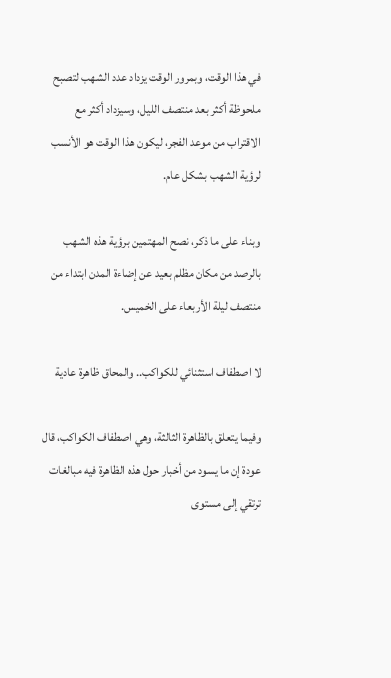في هذا الوقت، وبمرور الوقت يزداد عدد الشهب لتصبح ملحوظة أكثر بعد منتصف الليل، وسيزداد أكثر مع الاقتراب من موعد الفجر، ليكون هذا الوقت هو الأنسب لرؤية الشهب بشكل عام.

وبناء على ما ذكر، نصح المهتمين برؤية هذه الشهب بالرصد من مكان مظلم بعيد عن إضاءة المدن ابتداء من منتصف ليلة الأربعاء على الخميس.

لا اصطفاف استثنائي للكواكب.. والمحاق ظاهرة عادية

وفيما يتعلق بالظاهرة الثالثة، وهي اصطفاف الكواكب، قال عودة إن ما يسود من أخبار حول هذه الظاهرة فيه مبالغات ترتقي إلى مستوى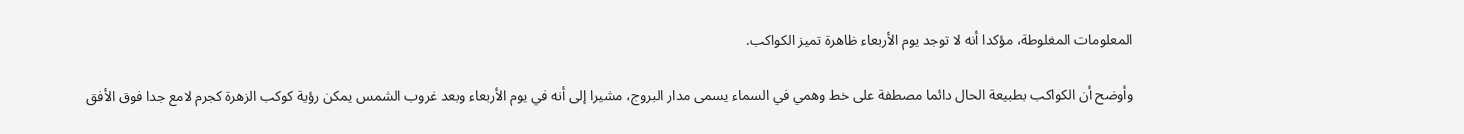المعلومات المغلوطة، مؤكدا أنه لا توجد يوم الأربعاء ظاهرة تميز الكواكب.

وأوضح أن الكواكب بطبيعة الحال دائما مصطفة على خط وهمي في السماء يسمى مدار البروج، مشيرا إلى أنه في يوم الأربعاء وبعد غروب الشمس يمكن رؤية كوكب الزهرة كجرم لامع جدا فوق الأفق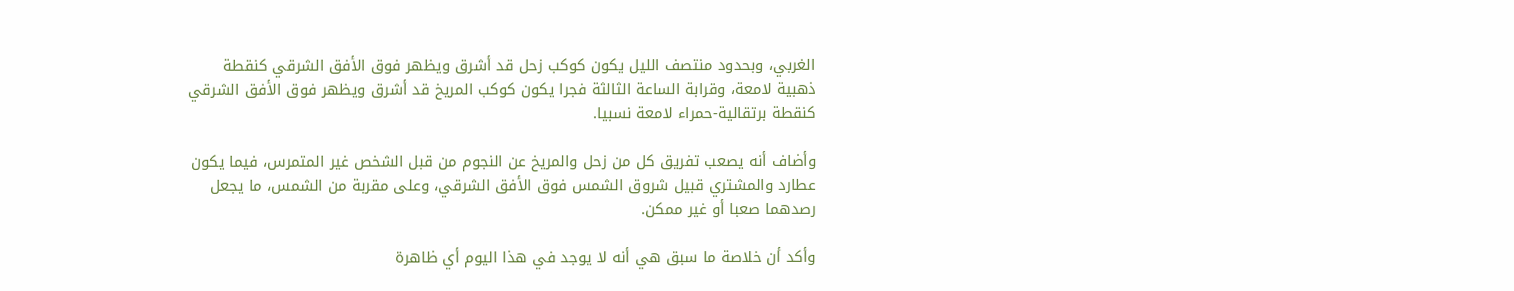الغربي، وبحدود منتصف الليل يكون كوكب زحل قد أشرق ويظهر فوق الأفق الشرقي كنقطة ذهبية لامعة، وقرابة الساعة الثالثة فجرا يكون كوكب المريخ قد أشرق ويظهر فوق الأفق الشرقي كنقطة برتقالية-حمراء لامعة نسبيا.

وأضاف أنه يصعب تفريق كل من زحل والمريخ عن النجوم من قبل الشخص غير المتمرس، فيما يكون عطارد والمشتري قبيل شروق الشمس فوق الأفق الشرقي، وعلى مقربة من الشمس، ما يجعل رصدهما صعبا أو غير ممكن.

وأكد أن خلاصة ما سبق هي أنه لا يوجد في هذا اليوم أي ظاهرة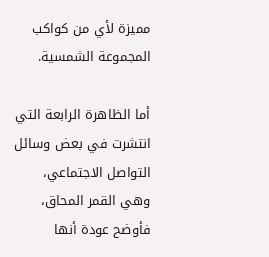مميزة لأي من كواكب المجموعة الشمسية.

أما الظاهرة الرابعة التي انتشرت في بعض وسائل التواصل الاجتماعي، وهي القمر المحاق، فأوضح عودة أنها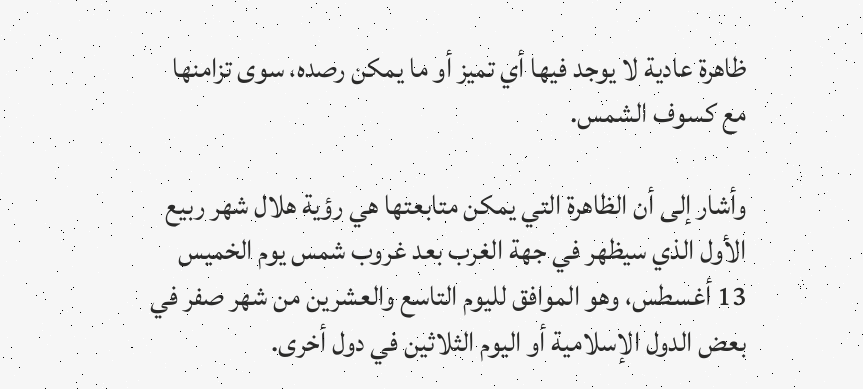ظاهرة عادية لا يوجد فيها أي تميز أو ما يمكن رصده، سوى تزامنها مع كسوف الشمس.

وأشار إلى أن الظاهرة التي يمكن متابعتها هي رؤية هلال شهر ربيع الأول الذي سيظهر في جهة الغرب بعد غروب شمس يوم الخميس 13 أغسطس، وهو الموافق لليوم التاسع والعشرين من شهر صفر في بعض الدول الإسلامية أو اليوم الثلاثين في دول أخرى.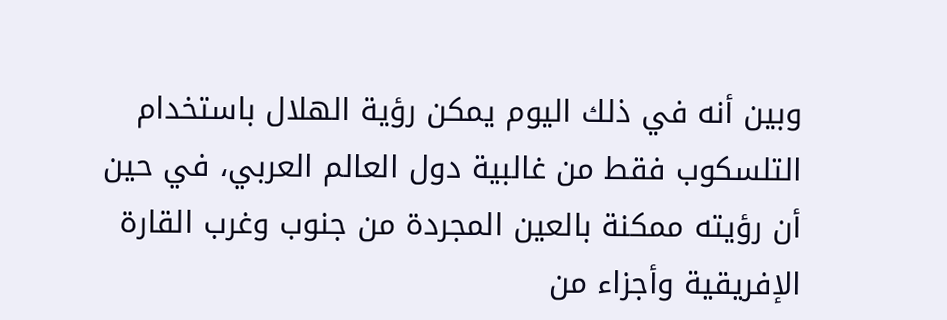وبين أنه في ذلك اليوم يمكن رؤية الهلال باستخدام التلسكوب فقط من غالبية دول العالم العربي، في حين أن رؤيته ممكنة بالعين المجردة من جنوب وغرب القارة الإفريقية وأجزاء من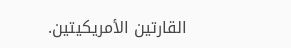القارتين الأمريكيتين.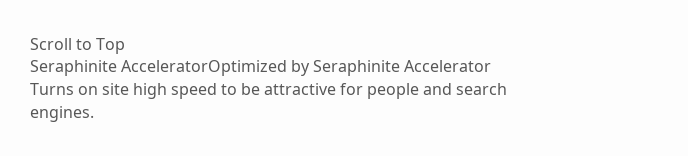Scroll to Top
Seraphinite AcceleratorOptimized by Seraphinite Accelerator
Turns on site high speed to be attractive for people and search engines.